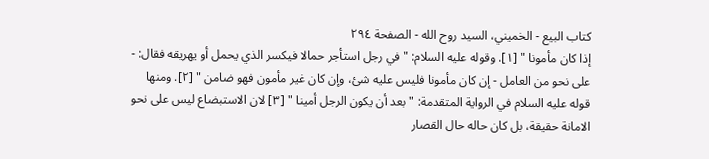كتاب البيع - الخميني، السيد روح الله - الصفحة ٢٩٤
إذا كان مأمونا " [١]. وقوله عليه السلام: " في رجل استأجر حمالا فيكسر الذي يحمل أو يهريقه فقال: - على نحو من العامل - إن كان مأمونا فليس عليه شئ، وإن كان غير مأمون فهو ضامن " [٢]. ومنها قوله عليه السلام في الرواية المتقدمة: " بعد أن يكون الرجل أمينا " [٣] لان الاستبضاع ليس على نحو الامانة حقيقة، بل كان حاله حال القصار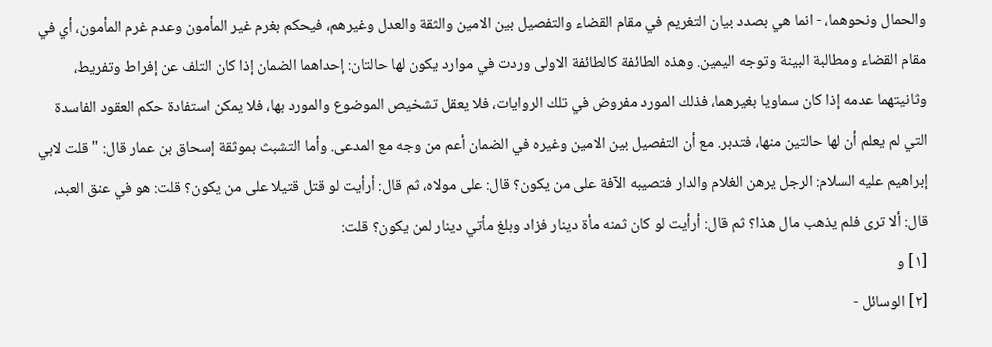والحمال ونحوهما، - انما هي بصدد بيان التغريم في مقام القضاء والتفصيل بين الامين والثقة والعدل وغيرهم، فيحكم بغرم غير المأمون وعدم غرم المأمون، أي في مقام القضاء ومطالبة البينة وتوجه اليمين. وهذه الطائفة كالطائفة الاولى وردت في موارد يكون لها حالتان: إحداهما الضمان إذا كان التلف عن إفراط وتفريط، وثانيتهما عدمه إذا كان سماويا بغيرهما، فذلك المورد مفروض في تلك الروايات، فلا يعقل تشخيص الموضوع والمورد بها، فلا يمكن استفادة حكم العقود الفاسدة التي لم يعلم أن لها حالتين منها، فتدبر. مع أن التفصيل بين الامين وغيره في الضمان أعم من وجه مع المدعى. وأما التشبث بموثقة إسحاق بن عمار قال: " قلت لابي إبراهيم عليه السلام: الرجل يرهن الغلام والدار فتصيبه الآفة على من يكون؟ قال: على مولاه، ثم قال: أرأيت لو قتل قتيلا على من يكون؟ قلت: هو في عنق العبد، قال: ألا ترى فلم يذهب مال هذا؟ ثم قال: أرأيت لو كان ثمنه مأة دينار فزاد وبلغ مأتي دينار لمن يكون؟ قلت:
[١] و
[٢] الوسائل -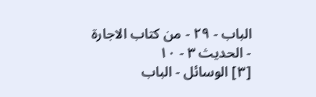الباب - ٢٩ - من كتاب الاجارة - الحديث ٣ - ١٠
[٣] الوسائل - الباب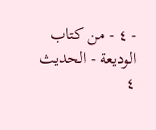- ٤ - من كتاب الوديعة - الحديث ٤